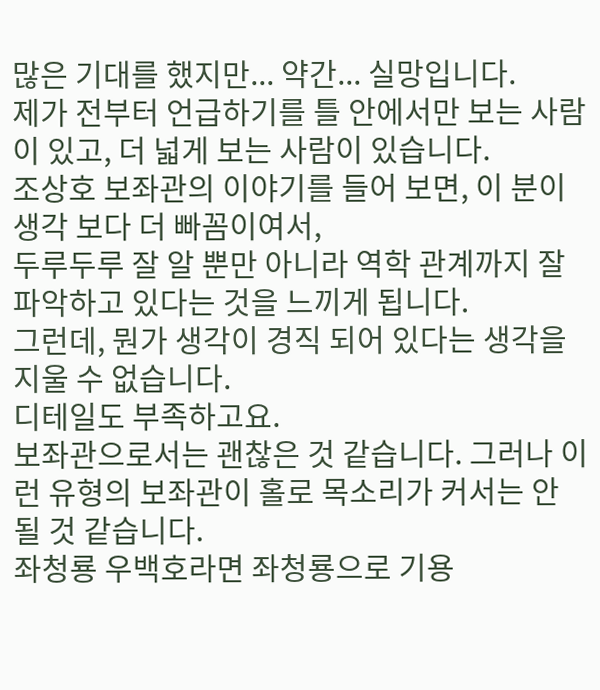많은 기대를 했지만... 약간... 실망입니다.
제가 전부터 언급하기를 틀 안에서만 보는 사람이 있고, 더 넓게 보는 사람이 있습니다.
조상호 보좌관의 이야기를 들어 보면, 이 분이 생각 보다 더 빠꼼이여서,
두루두루 잘 알 뿐만 아니라 역학 관계까지 잘 파악하고 있다는 것을 느끼게 됩니다.
그런데, 뭔가 생각이 경직 되어 있다는 생각을 지울 수 없습니다.
디테일도 부족하고요.
보좌관으로서는 괜찮은 것 같습니다. 그러나 이런 유형의 보좌관이 홀로 목소리가 커서는 안 될 것 같습니다.
좌청룡 우백호라면 좌청룡으로 기용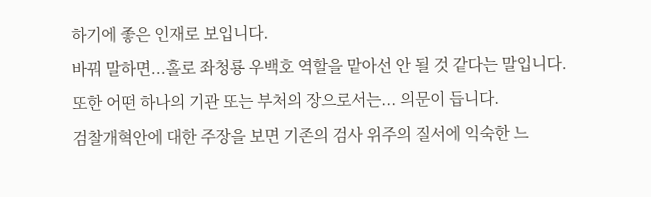하기에 좋은 인재로 보입니다.
바꿔 말하면...홀로 좌청룡 우백호 역할을 맡아선 안 될 것 같다는 말입니다.
또한 어떤 하나의 기관 또는 부처의 장으로서는... 의문이 듭니다.
검찰개혁안에 대한 주장을 보면 기존의 검사 위주의 질서에 익숙한 느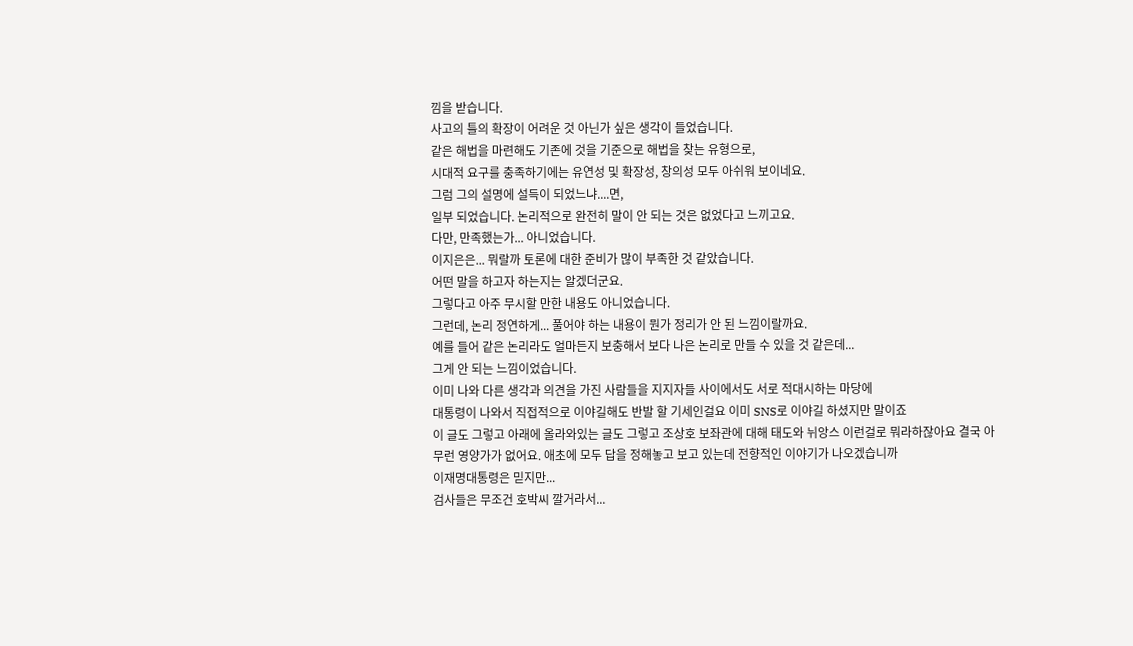낌을 받습니다.
사고의 틀의 확장이 어려운 것 아닌가 싶은 생각이 들었습니다.
같은 해법을 마련해도 기존에 것을 기준으로 해법을 찾는 유형으로,
시대적 요구를 충족하기에는 유연성 및 확장성, 창의성 모두 아쉬워 보이네요.
그럼 그의 설명에 설득이 되었느냐....면,
일부 되었습니다. 논리적으로 완전히 말이 안 되는 것은 없었다고 느끼고요.
다만, 만족했는가... 아니었습니다.
이지은은... 뭐랄까 토론에 대한 준비가 많이 부족한 것 같았습니다.
어떤 말을 하고자 하는지는 알겠더군요.
그렇다고 아주 무시할 만한 내용도 아니었습니다.
그런데, 논리 정연하게... 풀어야 하는 내용이 뭔가 정리가 안 된 느낌이랄까요.
예를 들어 같은 논리라도 얼마든지 보충해서 보다 나은 논리로 만들 수 있을 것 같은데...
그게 안 되는 느낌이었습니다.
이미 나와 다른 생각과 의견을 가진 사람들을 지지자들 사이에서도 서로 적대시하는 마당에
대통령이 나와서 직접적으로 이야길해도 반발 할 기세인걸요 이미 SNS로 이야길 하셨지만 말이죠
이 글도 그렇고 아래에 올라와있는 글도 그렇고 조상호 보좌관에 대해 태도와 뉘앙스 이런걸로 뭐라하잖아요 결국 아무런 영양가가 없어요. 애초에 모두 답을 정해놓고 보고 있는데 전향적인 이야기가 나오겠습니까
이재명대통령은 믿지만...
검사들은 무조건 호박씨 깔거라서...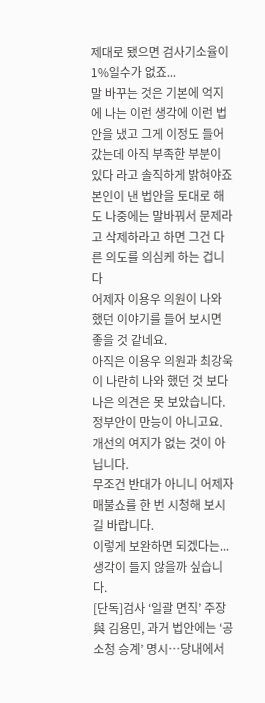제대로 됐으면 검사기소율이 1%일수가 없죠...
말 바꾸는 것은 기본에 억지에 나는 이런 생각에 이런 법안을 냈고 그게 이정도 들어갔는데 아직 부족한 부분이 있다 라고 솔직하게 밝혀야죠
본인이 낸 법안을 토대로 해도 나중에는 말바꿔서 문제라고 삭제하라고 하면 그건 다른 의도를 의심케 하는 겁니다
어제자 이용우 의원이 나와 했던 이야기를 들어 보시면
좋을 것 같네요.
아직은 이용우 의원과 최강욱이 나란히 나와 했던 것 보다 나은 의견은 못 보았습니다.
정부안이 만능이 아니고요.
개선의 여지가 없는 것이 아닙니다.
무조건 반대가 아니니 어제자 매불쇼를 한 번 시청해 보시길 바랍니다.
이렇게 보완하면 되겠다는...생각이 들지 않을까 싶습니다.
[단독]검사 ‘일괄 면직’ 주장 與 김용민, 과거 법안에는 ‘공소청 승계’ 명시…당내에서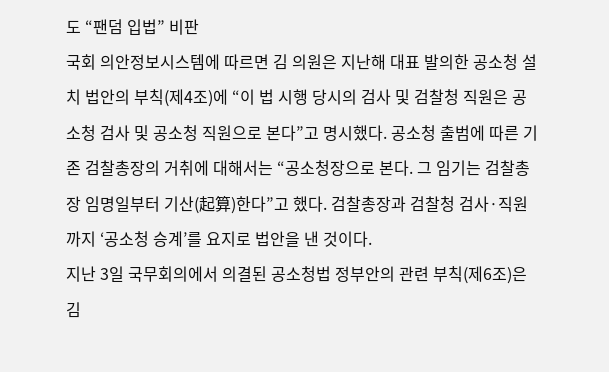도 “팬덤 입법” 비판
국회 의안정보시스템에 따르면 김 의원은 지난해 대표 발의한 공소청 설치 법안의 부칙(제4조)에 “이 법 시행 당시의 검사 및 검찰청 직원은 공소청 검사 및 공소청 직원으로 본다”고 명시했다. 공소청 출범에 따른 기존 검찰총장의 거취에 대해서는 “공소청장으로 본다. 그 임기는 검찰총장 임명일부터 기산(起算)한다”고 했다. 검찰총장과 검찰청 검사·직원까지 ‘공소청 승계’를 요지로 법안을 낸 것이다.
지난 3일 국무회의에서 의결된 공소청법 정부안의 관련 부칙(제6조)은 김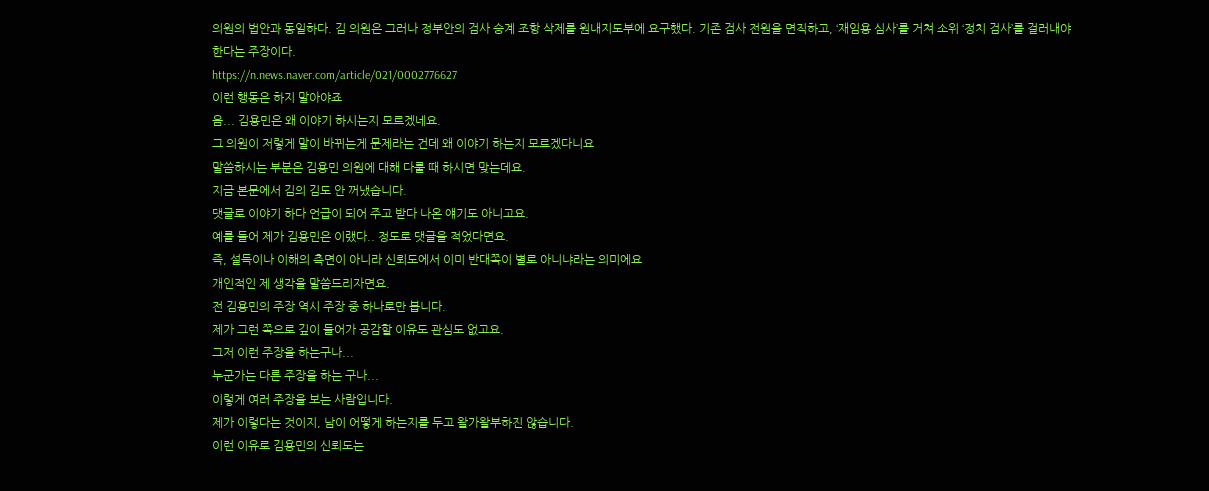의원의 법안과 동일하다. 김 의원은 그러나 정부안의 검사 승계 조항 삭제를 원내지도부에 요구했다. 기존 검사 전원을 면직하고, ‘재임용 심사’를 거쳐 소위 ‘정치 검사’를 걸러내야 한다는 주장이다.
https://n.news.naver.com/article/021/0002776627
이런 행동은 하지 말아야죠
음... 김용민은 왜 이야기 하시는지 모르겠네요.
그 의원이 저렇게 말이 바뀌는게 문제라는 건데 왜 이야기 하는지 모르겠다니요
말씀하시는 부분은 김용민 의원에 대해 다룰 때 하시면 맞는데요.
지금 본문에서 김의 김도 안 꺼냈습니다.
댓글로 이야기 하다 언급이 되어 주고 받다 나온 얘기도 아니고요.
예를 들어 제가 김용민은 이랬다.. 정도로 댓글을 적었다면요.
즉, 설득이나 이해의 측면이 아니라 신뢰도에서 이미 반대쪽이 별로 아니냐라는 의미에요
개인적인 제 생각을 말씀드리자면요.
전 김용민의 주장 역시 주장 중 하나로만 봅니다.
제가 그런 쪽으로 깊이 들어가 공감할 이유도 관심도 없고요.
그저 이런 주장을 하는구나...
누군가는 다른 주장을 하는 구나...
이렇게 여러 주장을 보는 사람입니다.
제가 이렇다는 것이지, 남이 어떻게 하는지를 두고 왈가왈부하진 않습니다.
이런 이유로 김용민의 신뢰도는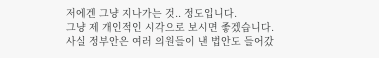저에겐 그냥 지나가는 것.. 정도입니다.
그냥 제 개인적인 시각으로 보시면 좋겠습니다.
사실 정부안은 여러 의원들이 낸 법안도 들어갔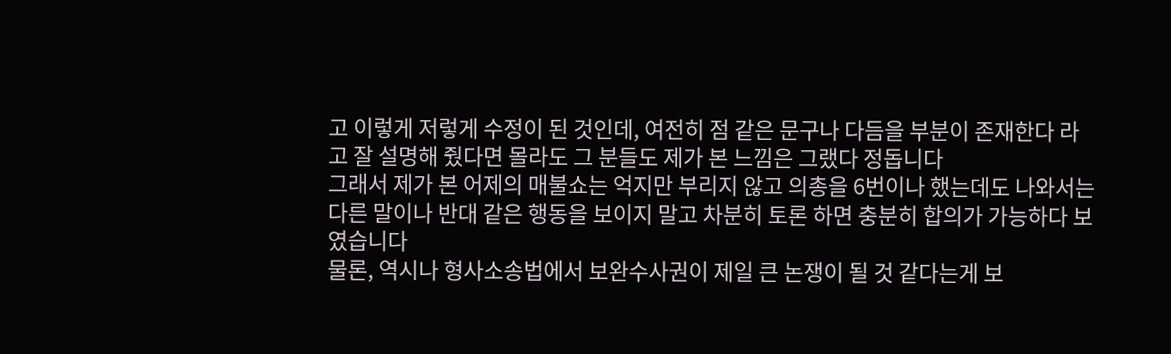고 이렇게 저렇게 수정이 된 것인데, 여전히 점 같은 문구나 다듬을 부분이 존재한다 라고 잘 설명해 줬다면 몰라도 그 분들도 제가 본 느낌은 그랬다 정돕니다
그래서 제가 본 어제의 매불쇼는 억지만 부리지 않고 의총을 6번이나 했는데도 나와서는 다른 말이나 반대 같은 행동을 보이지 말고 차분히 토론 하면 충분히 합의가 가능하다 보였습니다
물론, 역시나 형사소송법에서 보완수사권이 제일 큰 논쟁이 될 것 같다는게 보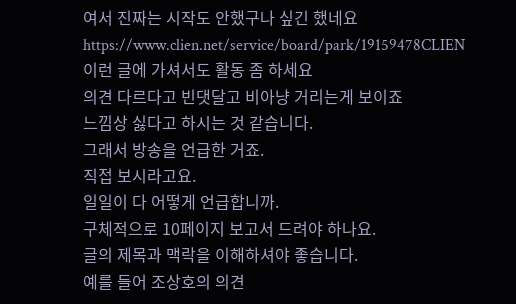여서 진짜는 시작도 안했구나 싶긴 했네요
https://www.clien.net/service/board/park/19159478CLIEN
이런 글에 가셔서도 활동 좀 하세요
의견 다르다고 빈댓달고 비아냥 거리는게 보이죠
느낌상 싫다고 하시는 것 같습니다.
그래서 방송을 언급한 거죠.
직접 보시라고요.
일일이 다 어떻게 언급합니까.
구체적으로 10페이지 보고서 드려야 하나요.
글의 제목과 맥락을 이해하셔야 좋습니다.
예를 들어 조상호의 의견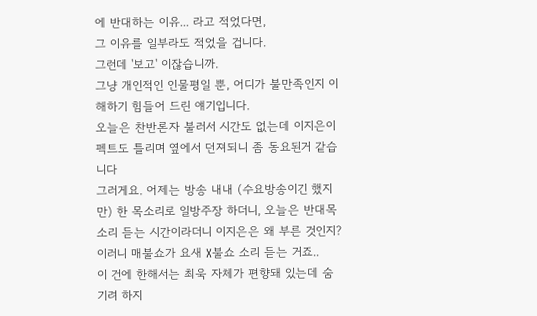에 반대하는 이유... 라고 적었다면,
그 이유를 일부라도 적었을 겁니다.
그런데 '보고' 이잖습니까.
그냥 개인적인 인물평일 뿐, 어디가 불만족인지 이해하기 힘들어 드린 얘기입니다.
오늘은 찬반론자 불러서 시간도 없는데 이지은이 펙트도 틀리며 옆에서 던져되니 좀 동요된거 같습니다
그러게요. 어제는 방송 내내 (수요방송이긴 했지만) 한 목소리로 일방주장 하더니, 오늘은 반대목소리 듣는 시간이라더니 이지은은 왜 부른 것인지? 이러니 매불쇼가 요새 X불쇼 소리 듣는 거죠..
이 건에 한해서는 최욱 자체가 편향돼 있는데 숨기려 하지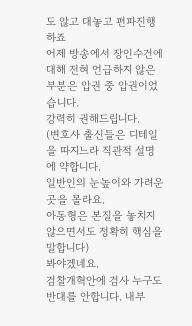도 않고 대놓고 편파진행하죠
어제 방송에서 장인수건에 대해 전혀 언급하지 않은 부분은 압권 중 압권이었습니다.
강력히 권해드립니다.
(변호사 출신들은 디테일을 따지느라 직관적 설명에 약합니다.
일반인의 눈높이와 가려운 곳을 몰라요.
아동형은 본질을 놓치지 않으면서도 정확히 핵심을 말합니다)
봐야겠네요.
검찰개혁안에 검사 누구도 반대를 안합니다. 내부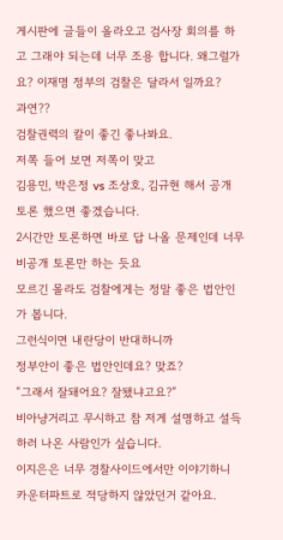게시판에 글들이 올라오고 검사장 회의를 하고 그래야 되는데 너무 조용 합니다. 왜그럴가요? 이재명 정부의 검찰은 달라서 일까요?
과연??
검찰권력의 칼이 좋긴 좋나봐요.
저쪽 들어 보면 저쪽이 맞고
김용민, 박은정 vs 조상호, 김규현 해서 공개 토론 했으면 좋겠습니다.
2시간만 토론하면 바로 답 나올 문제인데 너무 비공개 토론만 하는 듯요
모르긴 몰라도 검찰에게는 정말 좋은 법안인가 봅니다.
그런식이면 내란당이 반대하니까
정부안이 좋은 법안인데요? 맞죠?
“그래서 잘돼어요? 잘됐냐고요?“
비아냥거리고 무시하고 참 저게 설명하고 설득하러 나온 사람인가 싶습니다.
이지은은 너무 경찰사이드에서만 이야기하니 카운터파트로 적당하지 않았던거 같아요.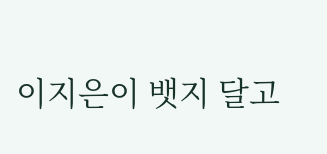이지은이 뱃지 달고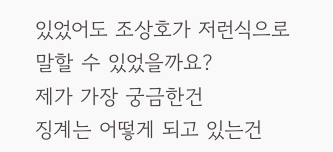있었어도 조상호가 저런식으로 말할 수 있었을까요?
제가 가장 궁금한건
징계는 어떻게 되고 있는건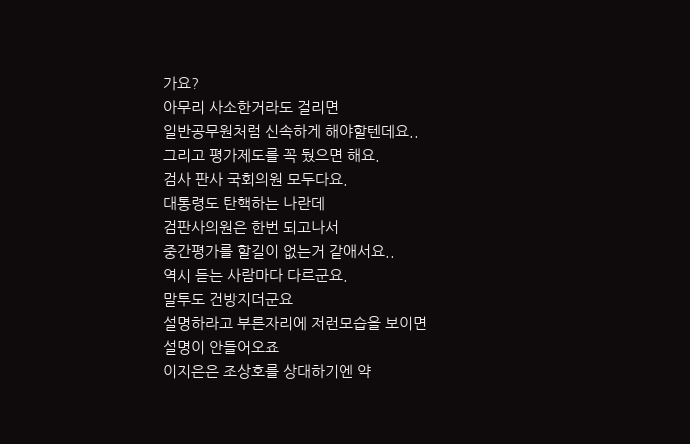가요?
아무리 사소한거라도 걸리면
일반공무원처럼 신속하게 해야할텐데요..
그리고 평가제도를 꼭 뒀으면 해요.
검사 판사 국회의원 모두다요.
대통령도 탄핵하는 나란데
검판사의원은 한번 되고나서
중간평가를 할길이 없는거 같애서요..
역시 듣는 사람마다 다르군요.
말투도 건방지더군요
설명하라고 부른자리에 저런모습을 보이면
설명이 안들어오죠
이지은은 조상호를 상대하기엔 약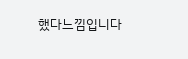했다느낌입니다